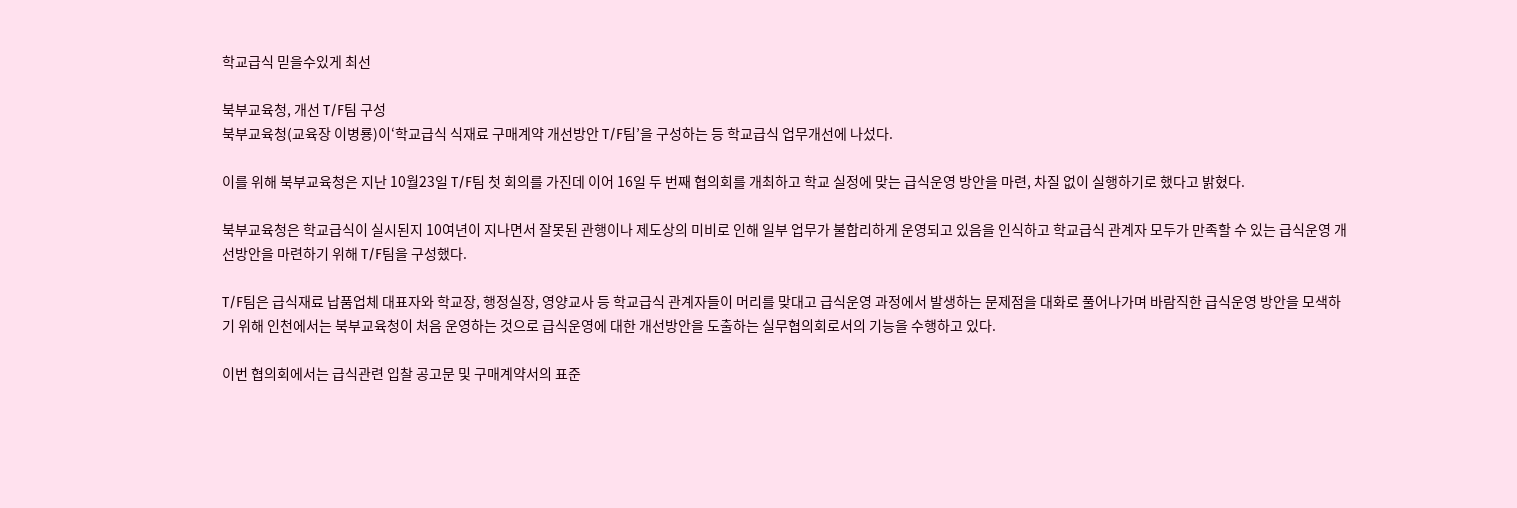학교급식 믿을수있게 최선

북부교육청, 개선 T/F팀 구성
북부교육청(교육장 이병룡)이‘학교급식 식재료 구매계약 개선방안 T/F팀’을 구성하는 등 학교급식 업무개선에 나섰다.

이를 위해 북부교육청은 지난 10월23일 T/F팀 첫 회의를 가진데 이어 16일 두 번째 협의회를 개최하고 학교 실정에 맞는 급식운영 방안을 마련, 차질 없이 실행하기로 했다고 밝혔다.

북부교육청은 학교급식이 실시된지 10여년이 지나면서 잘못된 관행이나 제도상의 미비로 인해 일부 업무가 불합리하게 운영되고 있음을 인식하고 학교급식 관계자 모두가 만족할 수 있는 급식운영 개선방안을 마련하기 위해 T/F팀을 구성했다.

T/F팀은 급식재료 납품업체 대표자와 학교장, 행정실장, 영양교사 등 학교급식 관계자들이 머리를 맞대고 급식운영 과정에서 발생하는 문제점을 대화로 풀어나가며 바람직한 급식운영 방안을 모색하기 위해 인천에서는 북부교육청이 처음 운영하는 것으로 급식운영에 대한 개선방안을 도출하는 실무협의회로서의 기능을 수행하고 있다.

이번 협의회에서는 급식관련 입찰 공고문 및 구매계약서의 표준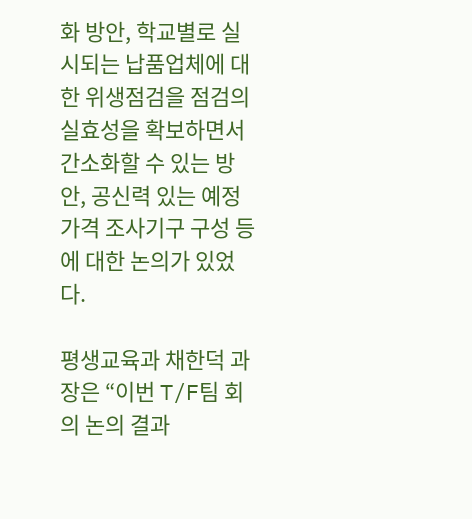화 방안, 학교별로 실시되는 납품업체에 대한 위생점검을 점검의 실효성을 확보하면서 간소화할 수 있는 방안, 공신력 있는 예정가격 조사기구 구성 등에 대한 논의가 있었다.

평생교육과 채한덕 과장은 “이번 T/F팀 회의 논의 결과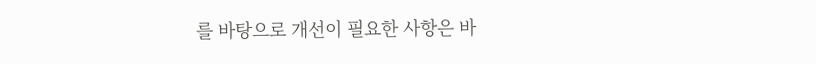를 바탕으로 개선이 필요한 사항은 바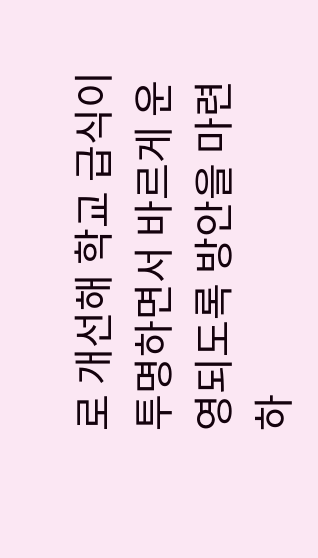로 개선해 학교 급식이 투명하면서 바르게 운영되도록 방안을 마련하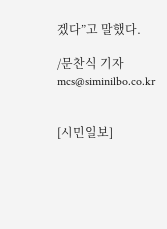겠다”고 말했다.

/문찬식 기자 mcs@siminilbo.co.kr


[시민일보]